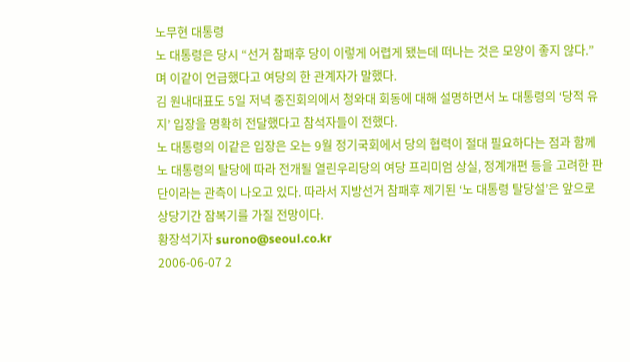노무현 대통령
노 대통령은 당시 “선거 참패후 당이 이렇게 어렵게 됐는데 떠나는 것은 모양이 좋지 않다.”며 이같이 언급했다고 여당의 한 관계자가 말했다.
김 원내대표도 5일 저녁 중진회의에서 청와대 회동에 대해 설명하면서 노 대통령의 ‘당적 유지’ 입장을 명확히 전달했다고 참석자들이 전했다.
노 대통령의 이같은 입장은 오는 9월 정기국회에서 당의 협력이 절대 필요하다는 점과 함께 노 대통령의 탈당에 따라 전개될 열린우리당의 여당 프리미엄 상실, 정계개편 등을 고려한 판단이라는 관측이 나오고 있다. 따라서 지방선거 참패후 제기된 ‘노 대통령 탈당설’은 앞으로 상당기간 잠복기를 가질 전망이다.
황장석기자 surono@seoul.co.kr
2006-06-07 2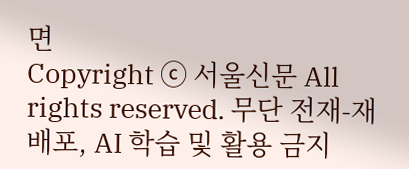면
Copyright ⓒ 서울신문 All rights reserved. 무단 전재-재배포, AI 학습 및 활용 금지